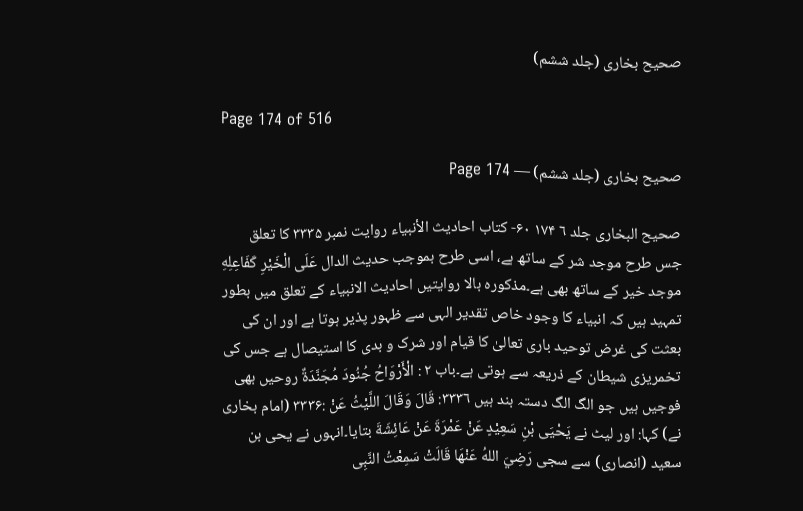صحیح بخاری (جلد ششم)

Page 174 of 516

صحیح بخاری (جلد ششم) — Page 174

صحيح البخاری جلد ٦ ۱۷۴ ۶۰- كتاب احاديث الأنبياء روایت نمبر ۳۳۳۵ کا تعلق جس طرح موجد شر کے ساتھ ہے، اسی طرح بموجب حديث الدال عَلَى الْخَيْرِ كَفَاعِلِهِ موجد خیر کے ساتھ بھی ہے۔مذکورہ بالا روایتیں احادیث الانبیاء کے تعلق میں بطور تمہید ہیں کہ انبیاء کا وجود خاص تقدیر الہی سے ظہور پذیر ہوتا ہے اور ان کی بعثت کی غرض توحید باری تعالیٰ کا قیام اور شرک و بدی کا استیصال ہے جس کی تخمریزی شیطان کے ذریعہ سے ہوتی ہے۔باب ۲ : الْأَرْوَاحُ جُنُودَ مُجَنَّدَةٌ روحیں بھی فوجیں ہیں جو الگ الگ دستہ بند ہیں ٣٣٣٦: قَالَ وَقَالَ اللَّيْثُ عَنْ :۳۳۳۶ (امام بخاری نے) کہا: اور لیٹ نے يَحْيَى بْنِ سَعِيْدٍ عَنْ عَمْرَةَ عَنْ عَائِشَةَ بتایا۔انہوں نے یحی بن سعید (انصاری) سے سجی رَضِيَ اللهُ عَنْهَا قَالَتْ سَمِعْتُ النَّبِی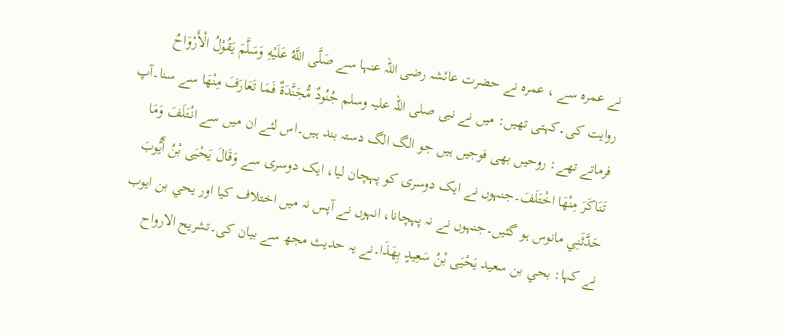نے عمرہ سے ، عمرہ نے حضرت عائشہ رضی اللہ عنہا سے صَلَّى اللَّهُ عَلَيْهِ وَسَلَّمَ يَقُوْلُ الْأَرْوَاحُ روایت کی۔کہتی تھیں: میں نے نبی صلی اللہ علیہ وسلم جُنُودٌ مُّجَنَّدَةٌ فَمَا تَعَارَفَ مِنْهَا سے سنا۔آپ فرماتے تھے: روحیں بھی فوجیں ہیں جو الگ الگ دستہ بند ہیں۔اس لئے ان میں سے انْتَلَفَ وَمَا تَنَاكَرَ مِنْهَا اخْتَلَفَ۔جنہوں نے ایک دوسری کو پہچان لیا، ایک دوسری سے وَقَالَ يَحْيَى بْنُ أَيُّوبَ حَدَّثَنِي مانوس ہو گئیں۔جنہوں نے نہ پہچانا، انہوں نے آپس نہ میں اختلاف کیا اور يحي بن ایوب نے کہا: بحي بن سعید يَحْيَى بْنُ سَعِيدٍ بِهَذَا۔نے یہ حدیث مجھ سے بیان کی۔تشریح الارواح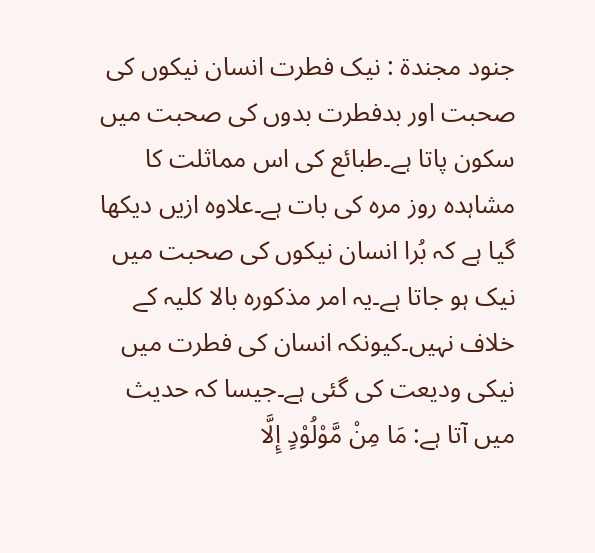جنود مجندة : نیک فطرت انسان نیکوں کی صحبت اور بدفطرت بدوں کی صحبت میں سکون پاتا ہے۔طبائع کی اس مماثلت کا مشاہدہ روز مرہ کی بات ہے۔علاوہ ازیں دیکھا گیا ہے کہ بُرا انسان نیکوں کی صحبت میں نیک ہو جاتا ہے۔یہ امر مذکورہ بالا کلیہ کے خلاف نہیں۔کیونکہ انسان کی فطرت میں نیکی ودیعت کی گئی ہے۔جیسا کہ حدیث میں آتا ہے: مَا مِنْ مَّوْلُوْدٍ إِلَّا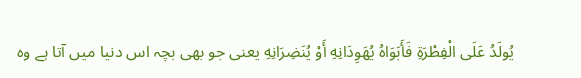يُولَدُ عَلَى الْفِطْرَةِ فَأَبَوَاهُ يُهَوِدَانِهِ أَوْ يُنَضِرَانِهِ يعنى جو بھی بچہ اس دنیا میں آتا ہے وہ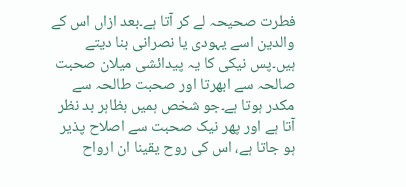فطرت صحیحہ لے کر آتا ہے۔بعد ازاں اس کے والدین اسے یہودی یا نصرانی بنا دیتے ہیں۔پس نیکی کا یہ پیدائشی میلان صحبت صالحہ سے ابھرتا اور صحبت طالحہ سے مکدر ہوتا ہے۔جو شخص ہمیں بظاہر بد نظر آتا ہے اور پھر نیک صحبت سے اصلاح پذیر ہو جاتا ہے، اس کی روح یقینا ان ارواح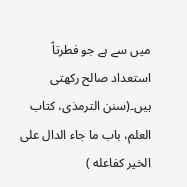میں سے ہے جو فطرتاً استعداد صالح رکھتی ہیں۔(سنن الترمذی، کتاب العلم، باب ما جاء الدال على الخير كفاعله )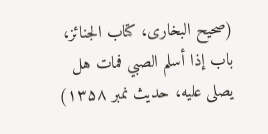(صحيح البخارى، كتاب الجنائز، باب إذا أسلم الصبي فمات هل يصلى عليه، حدیث نمبر ۱۳۵۸)